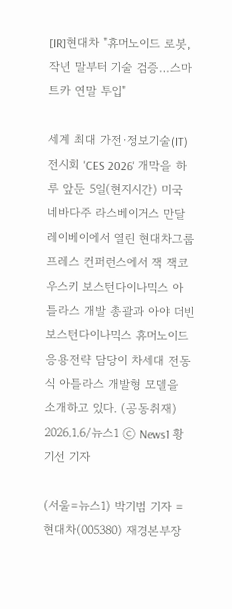[IR]현대차 "휴머노이드 로봇, 작년 말부터 기술 검증…스마트카 연말 투입"

세계 최대 가전·정보기술(IT) 전시회 'CES 2026' 개막을 하루 앞둔 5일(현지시간) 미국 네바다주 라스베이거스 만달레이베이에서 열린 현대차그룹 프레스 컨퍼런스에서 잭 잭코우스키 보스턴다이나믹스 아틀라스 개발 총괄과 아야 더빈 보스턴다이나믹스 휴머노이드 응용전략 담당이 차세대 전동식 아틀라스 개발형 모델을 소개하고 있다. (공동취재) 2026.1.6/뉴스1 ⓒ News1 황기선 기자

(서울=뉴스1) 박기범 기자 = 현대차(005380) 재경본부장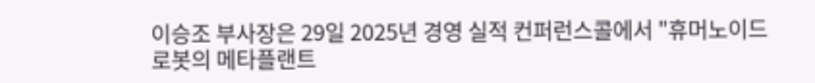이승조 부사장은 29일 2025년 경영 실적 컨퍼런스콜에서 "휴머노이드 로봇의 메타플랜트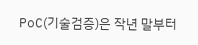PoC(기술검증)은 작년 말부터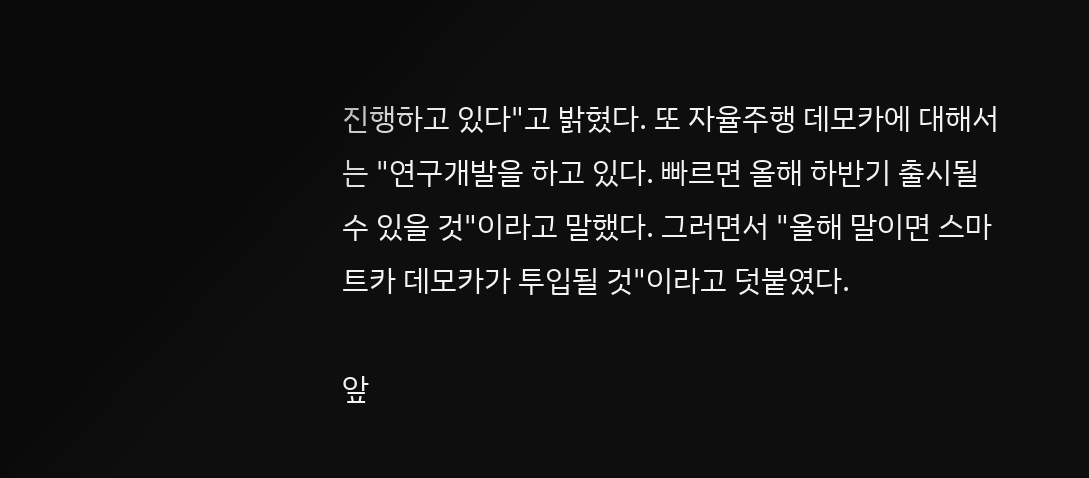진행하고 있다"고 밝혔다. 또 자율주행 데모카에 대해서는 "연구개발을 하고 있다. 빠르면 올해 하반기 출시될 수 있을 것"이라고 말했다. 그러면서 "올해 말이면 스마트카 데모카가 투입될 것"이라고 덧붙였다.

앞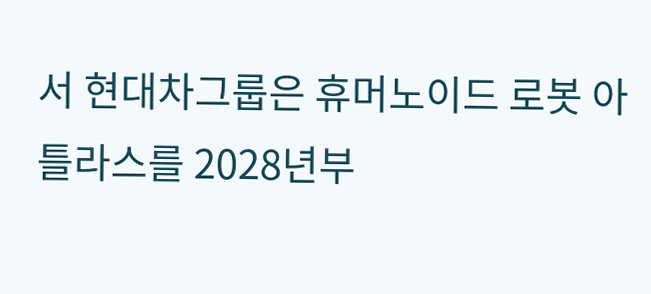서 현대차그룹은 휴머노이드 로봇 아틀라스를 2028년부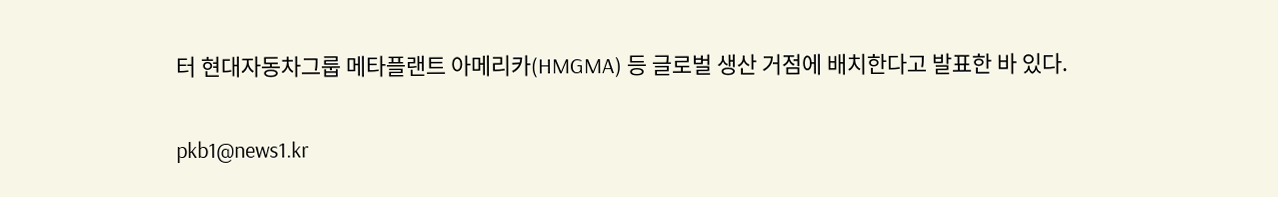터 현대자동차그룹 메타플랜트 아메리카(HMGMA) 등 글로벌 생산 거점에 배치한다고 발표한 바 있다.

pkb1@news1.kr